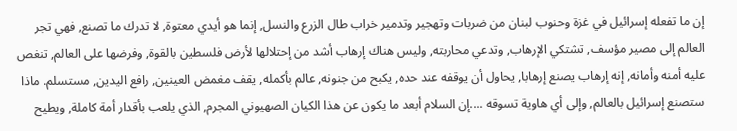إن ما تفعله إسرائيل في غزة وحنوب لبنان من ضربات وتهجير وتدمير خراب طال الزرع والنسل, إنما هو أيدي معتوة, لا تدرك ما تصنع, فهي تجر العالم إلى مصير مؤسف, تشتكي الإرهاب, وتدعي محاربته, وليس هناك إرهاب أشد من إحتلالها لأرض فلسطين بالقوة, وفرضها على العالم, تنغص عليه أمنه وأمانه, إنه إرهاب يصنع إرهابا, يحاول أن يوقفه عند حده, يكبح من جنونه, عالم بأكمله, يقف مغمض العينين, رافع اليدين, مستسلم. ماذا ستصنع إسرائيل بالعالم, وإلى أي هاوية تسوقه ....إن السلام أبعد ما يكون عن هذا الكيان الصهيوني المجرم, الذي يلعب بأقدار أمة كاملة, ويطيح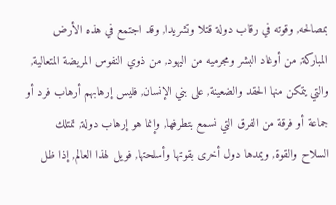بمصالحه, وقوته في رقاب دولة قتلا وتشريدا, وقد اجتمع في هذه الأرض المباركة, من أوغاد البشر ومجرميه من اليهود, من ذوي النفوس المريضة المتعالية, والتي يتمكن منها الحقد والضعينة, على بني الإنسان, فليس إرهابهم أرهاب فرد أو جماعة أو فرقة من الفرق التي نسمع بتطرفها, وإنما هو إرهاب دولة, تمتلك السلاح والقوة, ويمدها دول أخرى بقوتها وأسلحتها, فويل لهذا العالم, إذا ظل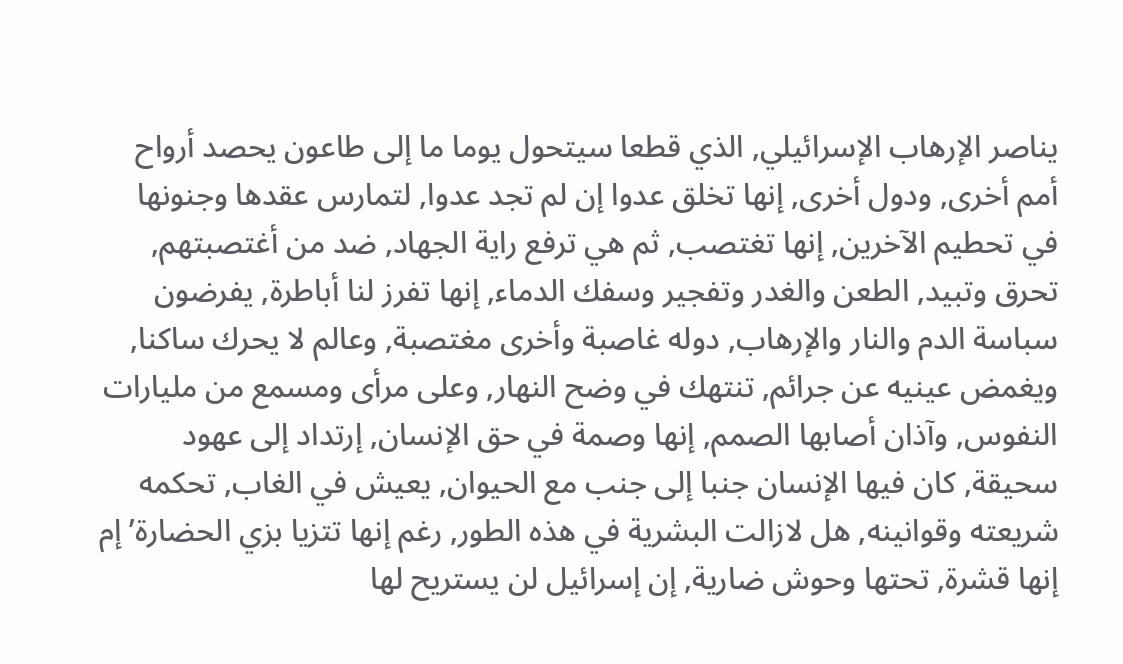يناصر الإرهاب الإسرائيلي, الذي قطعا سيتحول يوما ما إلى طاعون يحصد أرواح أمم أخرى, ودول أخرى, إنها تخلق عدوا إن لم تجد عدوا, لتمارس عقدها وجنونها في تحطيم الآخرين, إنها تغتصب, ثم هي ترفع راية الجهاد, ضد من أغتصبتهم, تحرق وتبيد, الطعن والغدر وتفجير وسفك الدماء, إنها تفرز لنا أباطرة, يفرضون سباسة الدم والنار والإرهاب, دوله غاصبة وأخرى مغتصبة, وعالم لا يحرك ساكنا, ويغمض عينيه عن جرائم, تنتهك في وضح النهار, وعلى مرأى ومسمع من مليارات النفوس, وآذان أصابها الصمم, إنها وصمة في حق الإنسان, إرتداد إلى عهود سحيقة, كان فيها الإنسان جنبا إلى جنب مع الحيوان, يعيش في الغاب, تحكمه شريعته وقوانينه, هل لازالت البشرية في هذه الطور, رغم إنها تتزيا بزي الحضارة’ إم إنها قشرة, تحتها وحوش ضارية, إن إسرائيل لن يستريح لها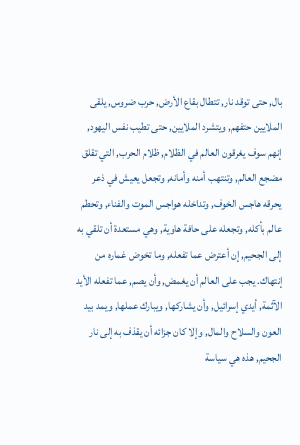بال, حتى توقد نار, تتطال بقاع الأرض, حرب ضروس, يلقى الملايين حتفهم, ويتشرد الملايين, حتى تطيب نفس اليهود, إنهم سوف يغرقون العالم في الظلام, ظلام الحرب, التي تقلق مضجع العالم, وتنتهب أمنه وأمانه, وتجعل يعيش في ذعر يحرقه هاجس الخوف, وتداخله هواجس الموت والفناء, وتحطم عالم بأكله, وتجعله على حافة هاوية, وهي مستعدة أن تلقي به إلى الجحيم, إن أعترض عما تفعله, وما تخوض غماره من إنتهاك. يجب على العالم أن يغمض, وأن يصم, عما تفعله الأيد الآثمة, أيدي إسرائيل, وأن يشاركها, ويبارك عملها, ويمد بيد العون والسلاح والمال, وإلا كان جزائه أن يقذف به إلى نار الجحيم, هذه هي سياسة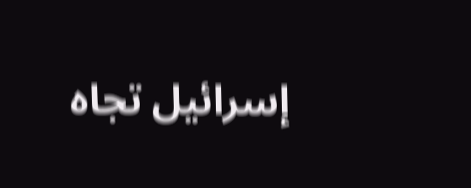إسرائيل تجاه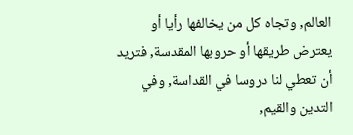العالم, وتجاه كل من يخالفها رأيا أو يعترض طريقها أو حروبها المقدسة, فتريد أن تعطي لنا دروسا في القداسة, وفي التدين والقيم,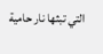التي تبثها نار حامية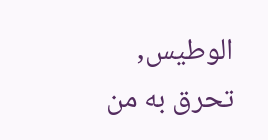الوطيس, تحرق به من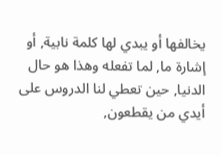يخالفها أو يبدي لها كلمة نابية, أو إشارة ما, لما تفعله وهذا هو حال الدنيا, حين تعطي لنا الدروس على أيدي من يقطعون,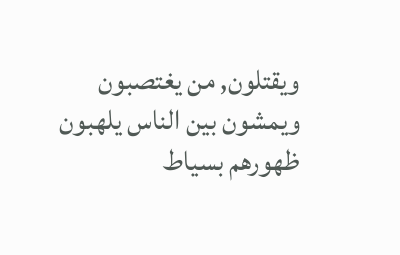ويقتلون, من يغتصبون ويمشون بين الناس يلهبون ظهورهم بسياط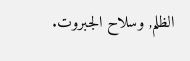الظلم, وسلاح الجبروت.